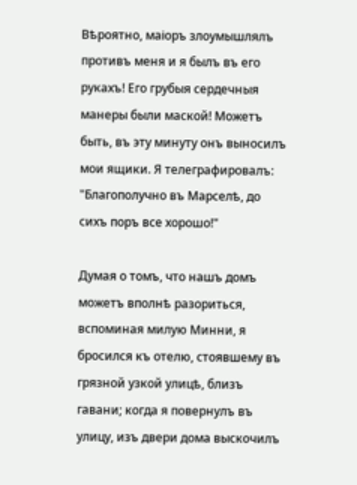Вѣроятно, маіоръ злоумышлялъ противъ меня и я былъ въ его рукахъ! Его грубыя сердечныя манеры были маской! Можетъ быть, въ эту минуту онъ выносилъ мои ящики. Я телеграфировалъ: "Благополучно въ Марселѣ, до сихъ поръ все хорошо!"

Думая о томъ, что нашъ домъ можетъ вполнѣ разориться, вспоминая милую Минни, я бросился къ отелю, стоявшему въ грязной узкой улицѣ, близъ гавани; когда я повернулъ въ улицу, изъ двери дома выскочилъ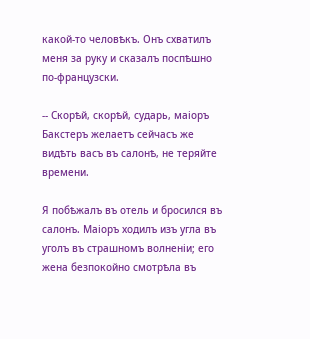какой-то человѣкъ. Онъ схватилъ меня за руку и сказалъ поспѣшно по-французски.

-- Скорѣй, скорѣй, сударь, маіоръ Бакстеръ желаетъ сейчасъ же видѣть васъ въ салонѣ, не теряйте времени.

Я побѣжалъ въ отель и бросился въ салонъ. Маіоръ ходилъ изъ угла въ уголъ въ страшномъ волненіи; его жена безпокойно смотрѣла въ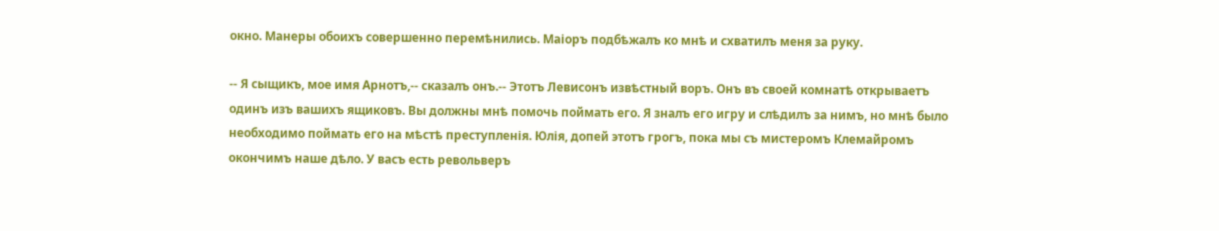окно. Манеры обоихъ совершенно перемѣнились. Маіоръ подбѣжалъ ко мнѣ и схватилъ меня за руку.

-- Я сыщикъ, мое имя Арнотъ,-- сказалъ онъ.-- Этотъ Левисонъ извѣстный воръ. Онъ въ своей комнатѣ открываетъ одинъ изъ вашихъ ящиковъ. Вы должны мнѣ помочь поймать его. Я зналъ его игру и слѣдилъ за нимъ, но мнѣ было необходимо поймать его на мѣстѣ преступленія. Юлія, допей этотъ грогъ, пока мы съ мистеромъ Клемайромъ окончимъ наше дѣло. У васъ есть револьверъ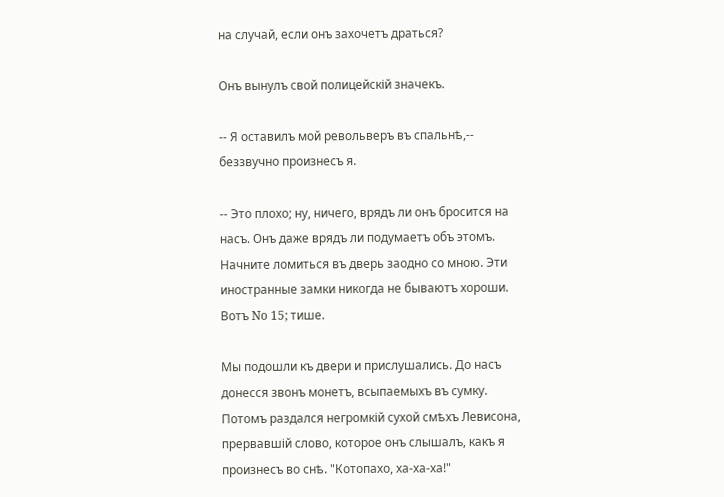на случай, если онъ захочетъ драться?

Онъ вынулъ свой полицейскій значекъ.

-- Я оставилъ мой револьверъ въ спальнѣ,-- беззвучно произнесъ я.

-- Это плохо; ну, ничего, врядъ ли онъ бросится на насъ. Онъ даже врядъ ли подумаетъ объ этомъ. Начните ломиться въ дверь заодно со мною. Эти иностранные замки никогда не бываютъ хороши. Вотъ No 15; тише.

Мы подошли къ двери и прислушались. До насъ донесся звонъ монетъ, всыпаемыхъ въ сумку. Потомъ раздался негромкій сухой смѣхъ Левисона, прервавшій слово, которое онъ слышалъ, какъ я произнесъ во снѣ. "Котопахо, ха-ха-ха!"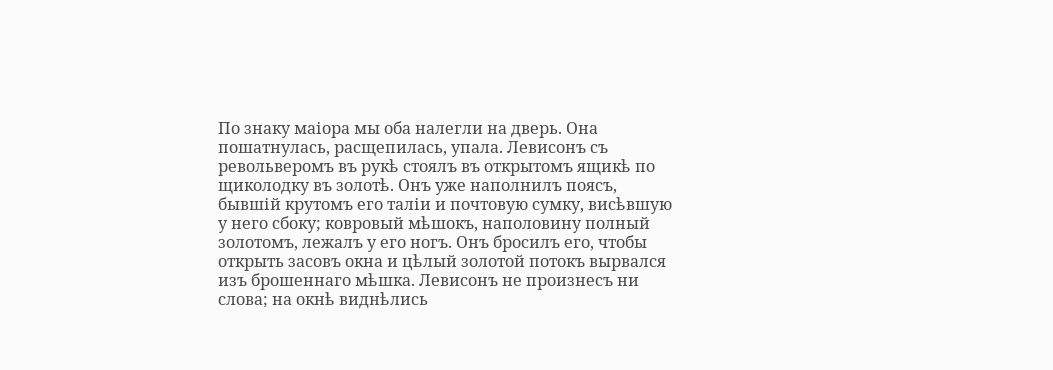По знаку маіора мы оба налегли на дверь. Она пошатнулась, расщепилась, упала. Левисонъ съ револьверомъ въ рукѣ стоялъ въ открытомъ ящикѣ по щиколодку въ золотѣ. Онъ уже наполнилъ поясъ, бывшій крутомъ его таліи и почтовую сумку, висѣвшую у него сбоку; ковровый мѣшокъ, наполовину полный золотомъ, лежалъ у его ногъ. Онъ бросилъ его, чтобы открыть засовъ окна и цѣлый золотой потокъ вырвался изъ брошеннаго мѣшка. Левисонъ не произнесъ ни слова; на окнѣ виднѣлись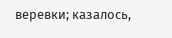веревки; казалось,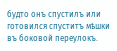будто онъ спустилъ или готовился спуститъ мѣшки въ боковой переулокъ.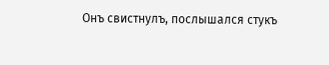Онъ свистнулъ, послышался стукъ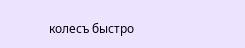колесъ быстро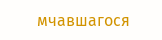мчавшагося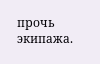прочь экипажа.